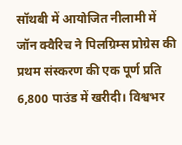सॉथबी में आयोजित नीलामी में जॉन क्वैरिच ने पिलग्रिम्स प्रोग्रेस की प्रथम संस्करण की एक पूर्ण प्रति 6,800 पाउंड में खरीदी। विश्वभर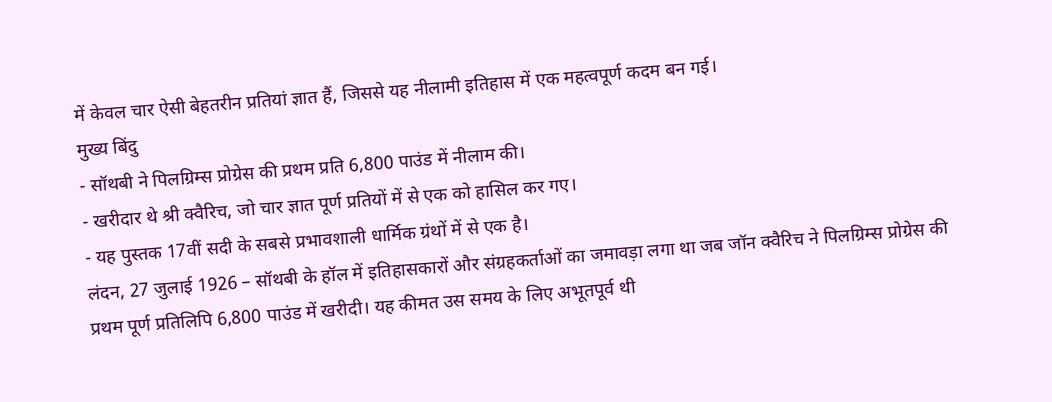में केवल चार ऐसी बेहतरीन प्रतियां ज्ञात हैं, जिससे यह नीलामी इतिहास में एक महत्वपूर्ण कदम बन गई।
मुख्य बिंदु
- सॉथबी ने पिलग्रिम्स प्रोग्रेस की प्रथम प्रति 6,800 पाउंड में नीलाम की।
- खरीदार थे श्री क्वैरिच, जो चार ज्ञात पूर्ण प्रतियों में से एक को हासिल कर गए।
- यह पुस्तक 17वीं सदी के सबसे प्रभावशाली धार्मिक ग्रंथों में से एक है।
लंदन, 27 जुलाई 1926 – सॉथबी के हॉल में इतिहासकारों और संग्रहकर्ताओं का जमावड़ा लगा था जब जॉन क्वैरिच ने पिलग्रिम्स प्रोग्रेस की प्रथम पूर्ण प्रतिलिपि 6,800 पाउंड में खरीदी। यह कीमत उस समय के लिए अभूतपूर्व थी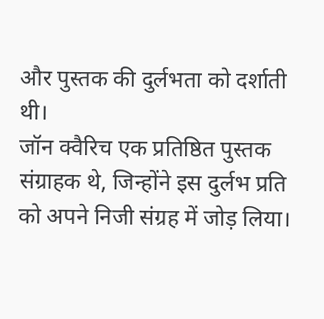और पुस्तक की दुर्लभता को दर्शाती थी।
जॉन क्वैरिच एक प्रतिष्ठित पुस्तक संग्राहक थे, जिन्होंने इस दुर्लभ प्रति को अपने निजी संग्रह में जोड़ लिया।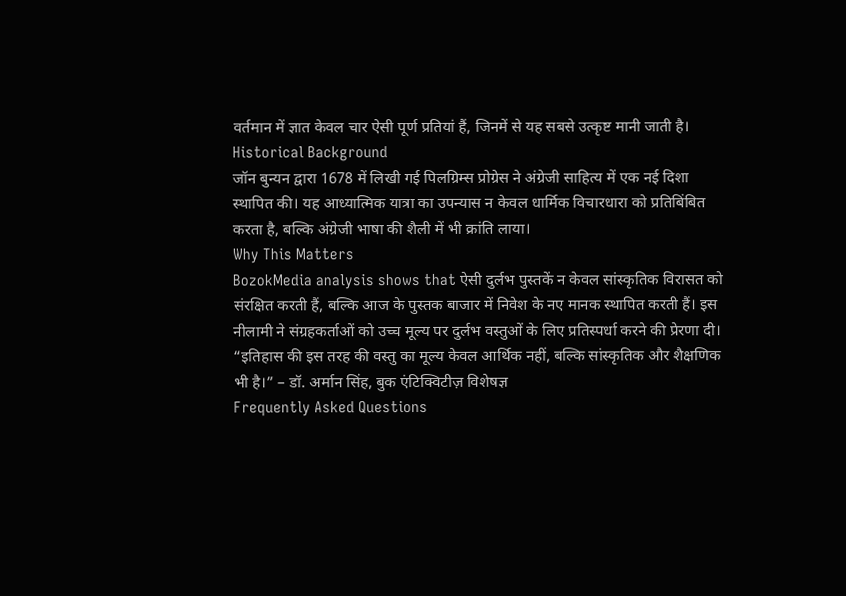वर्तमान में ज्ञात केवल चार ऐसी पूर्ण प्रतियां हैं, जिनमें से यह सबसे उत्कृष्ट मानी जाती है।
Historical Background
जॉन बुन्यन द्वारा 1678 में लिखी गई पिलग्रिम्स प्रोग्रेस ने अंग्रेजी साहित्य में एक नई दिशा स्थापित की। यह आध्यात्मिक यात्रा का उपन्यास न केवल धार्मिक विचारधारा को प्रतिबिंबित करता है, बल्कि अंग्रेजी भाषा की शैली में भी क्रांति लाया।
Why This Matters
BozokMedia analysis shows that ऐसी दुर्लभ पुस्तकें न केवल सांस्कृतिक विरासत को संरक्षित करती हैं, बल्कि आज के पुस्तक बाजार में निवेश के नए मानक स्थापित करती हैं। इस नीलामी ने संग्रहकर्ताओं को उच्च मूल्य पर दुर्लभ वस्तुओं के लिए प्रतिस्पर्धा करने की प्रेरणा दी।
“इतिहास की इस तरह की वस्तु का मूल्य केवल आर्थिक नहीं, बल्कि सांस्कृतिक और शैक्षणिक भी है।” – डॉ. अर्मान सिंह, बुक एंटिक्विटीज़ विशेषज्ञ
Frequently Asked Questions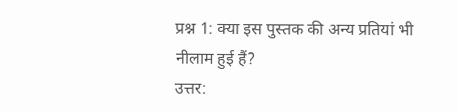प्रश्न 1: क्या इस पुस्तक की अन्य प्रतियां भी नीलाम हुई हैं?
उत्तर: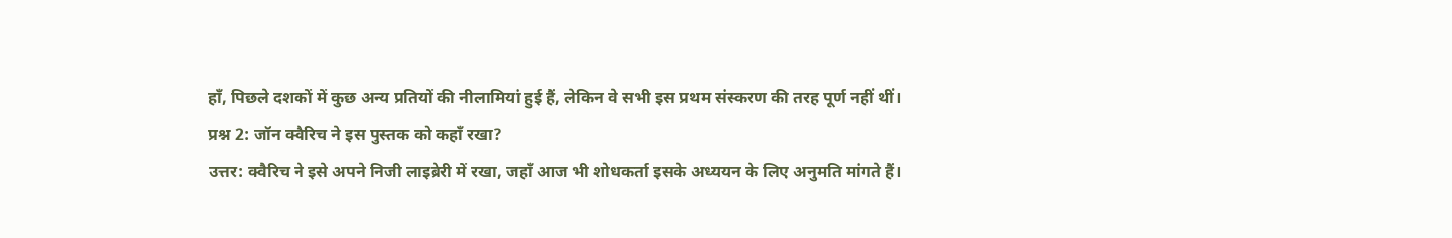हाँ, पिछले दशकों में कुछ अन्य प्रतियों की नीलामियां हुई हैं, लेकिन वे सभी इस प्रथम संस्करण की तरह पूर्ण नहीं थीं।
प्रश्न 2: जॉन क्वैरिच ने इस पुस्तक को कहाँ रखा?
उत्तर: क्वैरिच ने इसे अपने निजी लाइब्रेरी में रखा, जहाँ आज भी शोधकर्ता इसके अध्ययन के लिए अनुमति मांगते हैं।